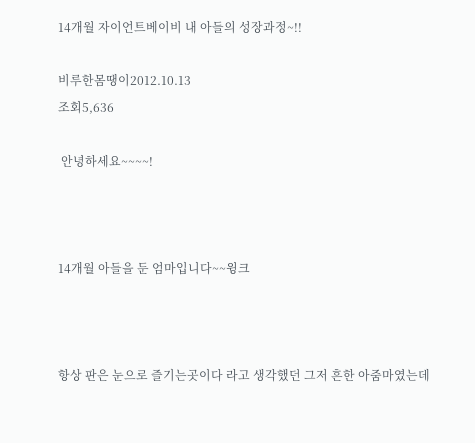14개월 자이언트베이비 내 아들의 성장과정~!!

비루한몸땡이2012.10.13
조회5,636

 안녕하세요~~~~!



14개월 아들을 둔 엄마입니다~~윙크



항상 판은 눈으로 즐기는곳이다 라고 생각했던 그저 흔한 아줌마였는데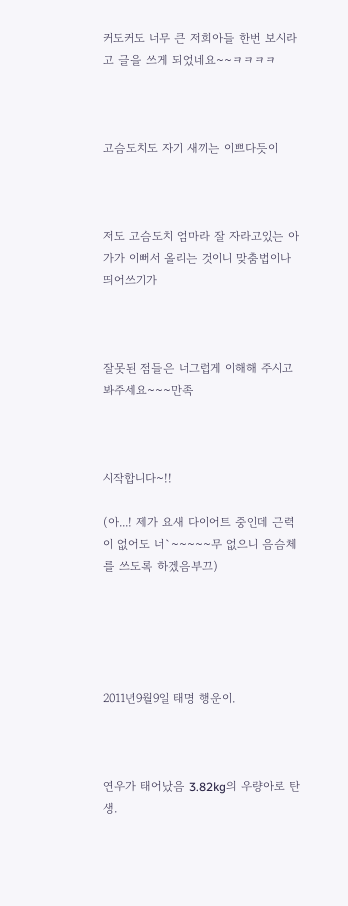커도커도 너무 큰 저희아들 한번 보시라고 글을 쓰게 되었네요~~ㅋㅋㅋㅋ



고슴도치도 자기 새끼는 이쁘다듯이



저도 고슴도치 엄마라 잘 자라고있는 아가가 이뻐서 올리는 것이니 맞춤법이나 띄어쓰기가



잘못된 점들은 너그럽게 이해해 주시고 봐주세요~~~만족



시작합니다~!!

(아...! 제가 요새 다이어트 중인데 근력이 없어도 너`~~~~~무 없으니 음슴체를 쓰도록 하겠음부끄)





2011년9월9일 태명 행운이.



연우가 태어났음 3.82kg의 우량아로 탄생.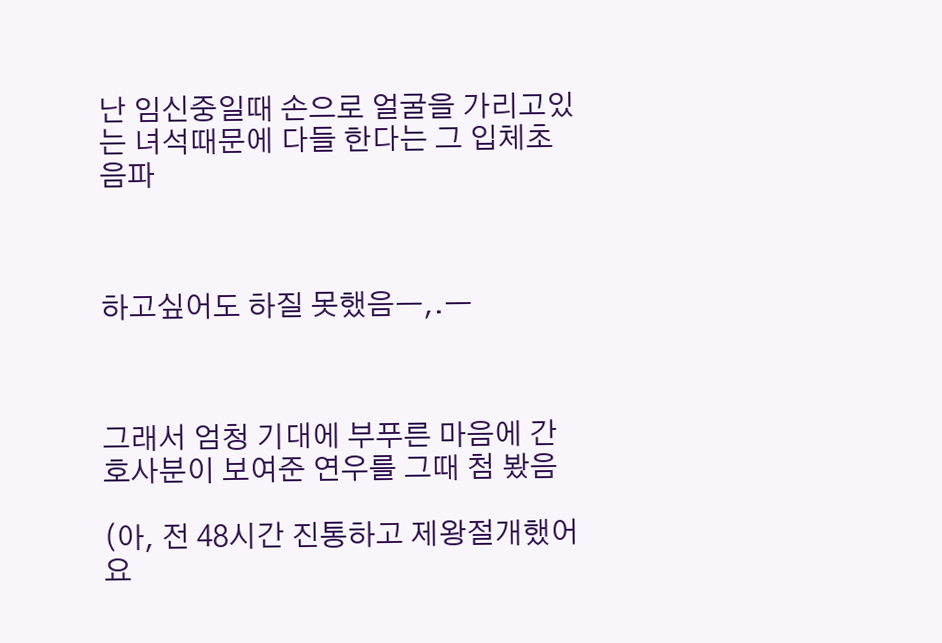난 임신중일때 손으로 얼굴을 가리고있는 녀석때문에 다들 한다는 그 입체초음파



하고싶어도 하질 못했음ㅡ,.ㅡ



그래서 엄청 기대에 부푸른 마음에 간호사분이 보여준 연우를 그때 첨 봤음

(아, 전 48시간 진통하고 제왕절개했어요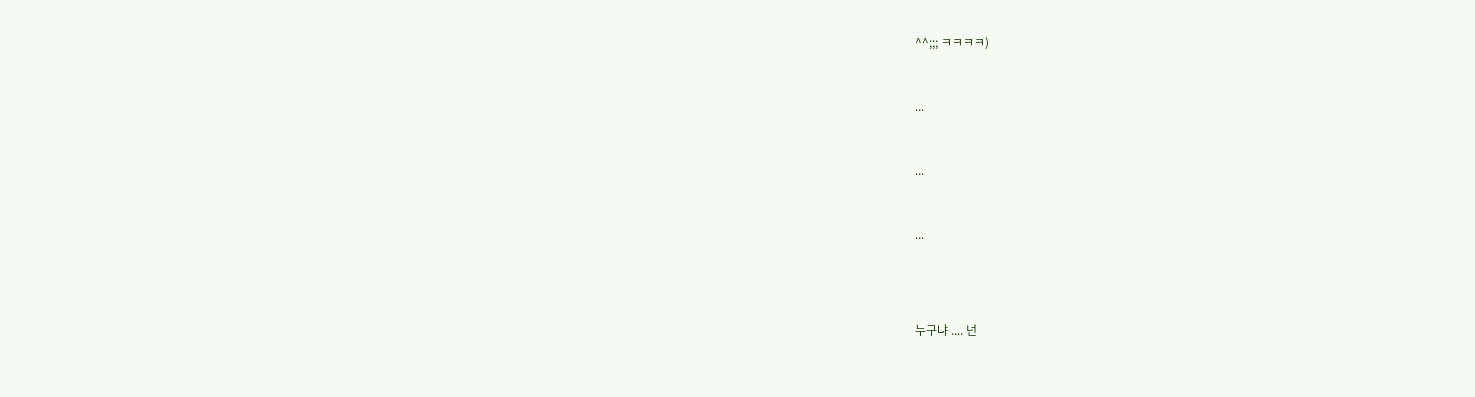^^;;; ㅋㅋㅋㅋ)



...



...



...





누구냐 .... 넌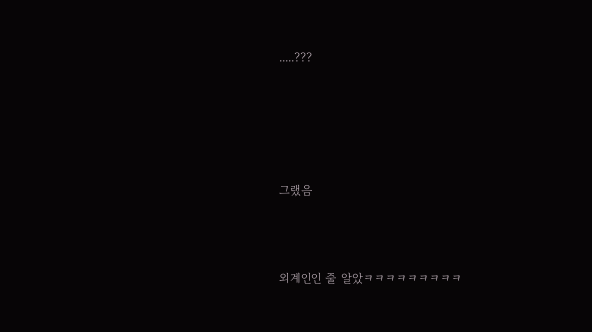.....???





그랬음



외계인인 줄 알았ㅋㅋㅋㅋㅋㅋㅋㅋㅋ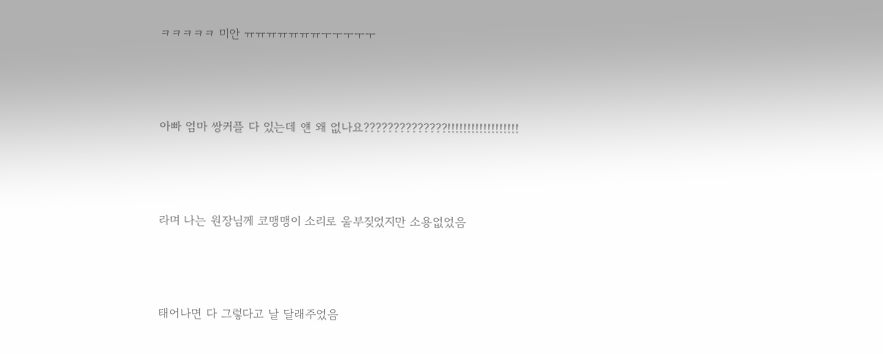ㅋㅋㅋㅋㅋ 미안 ㅠㅠㅠㅠㅠㅠㅠㅜㅜㅜㅜㅜ



아빠 엄마 쌍커플 다 있는데 얜 왜 없나요??????????????!!!!!!!!!!!!!!!!!!



라며 나는 원장님께 코맹맹이 소리로 울부짖었지만 소용없었음



태어나면 다 그렇다고 날 달래주었음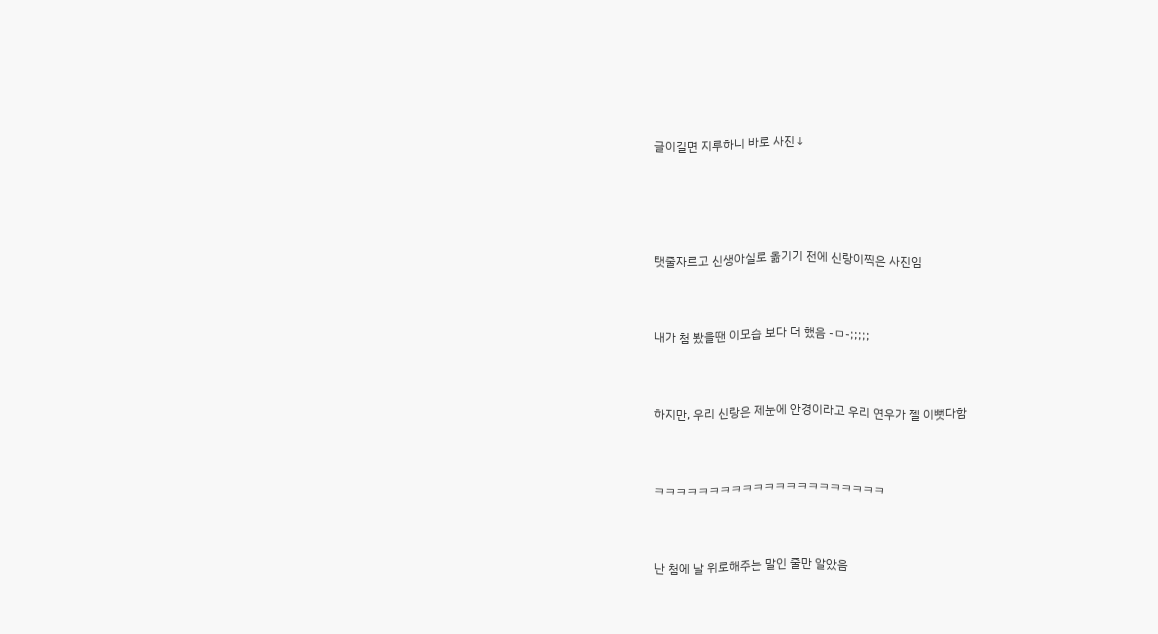글이길면 지루하니 바로 사진↓





탯줄자르고 신생아실로 옮기기 전에 신랑이찍은 사진임



내가 첨 봤을땐 이모습 보다 더 했음 -ㅁ-;;;;;



하지만, 우리 신랑은 제눈에 안경이라고 우리 연우가 젤 이뻣다함



ㅋㅋㅋㅋㅋㅋㅋㅋㅋㅋㅋㅋㅋㅋㅋㅋㅋㅋㅋㅋㅋ



난 첨에 날 위로해주는 말인 줄만 알았음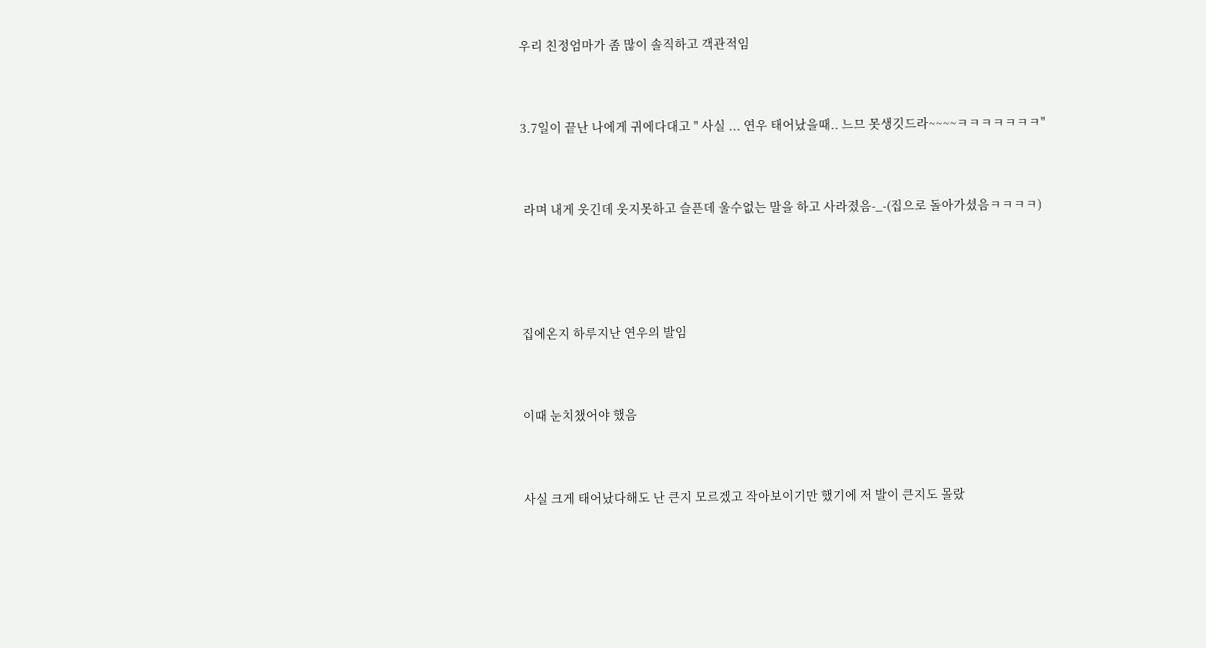우리 친정엄마가 좀 많이 솔직하고 객관적임



3.7일이 끝난 나에게 귀에다대고 " 사실 ... 연우 태어났을때.. 느므 못생깃드라~~~~ㅋㅋㅋㅋㅋㅋㅋ"



 라며 내게 웃긴데 웃지못하고 슬픈데 울수없는 말을 하고 사라졌음-_-(집으로 돌아가셨음ㅋㅋㅋㅋ)





집에온지 하루지난 연우의 발임



이때 눈치챘어야 했음



사실 크게 태어났다해도 난 큰지 모르겠고 작아보이기만 했기에 저 발이 큰지도 몰랐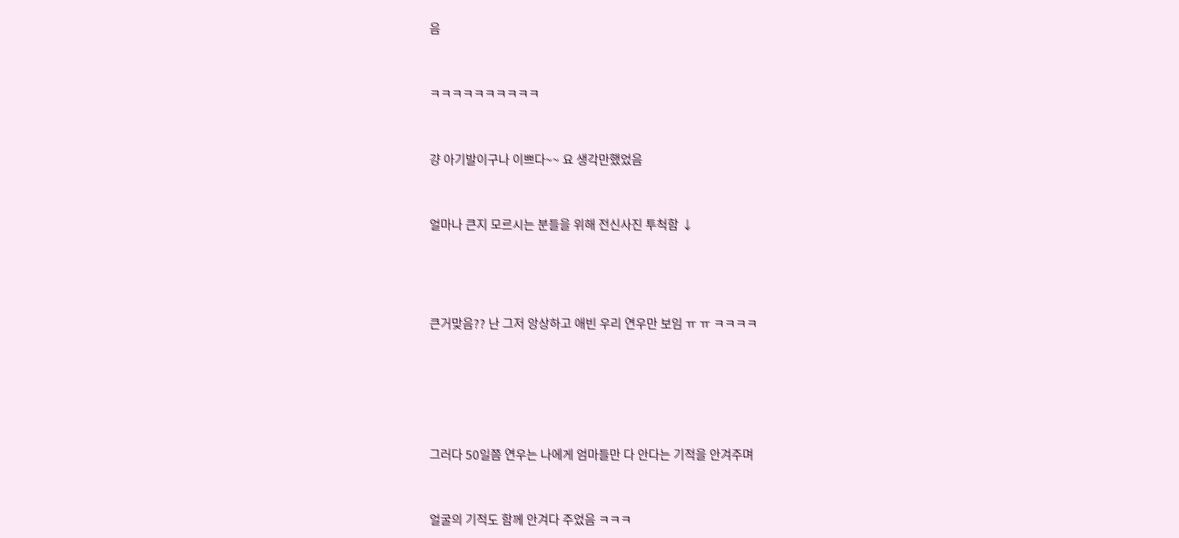음



ㅋㅋㅋㅋㅋㅋㅋㅋㅋㅋ



걍 아기발이구나 이쁘다~~ 요 생각만했었음



얼마나 큰지 모르시는 분들을 위해 전신사진 투척함 ↓





큰거맞음?? 난 그저 앙상하고 애빈 우리 연우만 보임 ㅠ ㅠ ㅋㅋㅋㅋ







그러다 50일쯤 연우는 나에게 엄마들만 다 안다는 기적을 안겨주며



얼굴의 기적도 함께 안겨다 주었음 ㅋㅋㅋ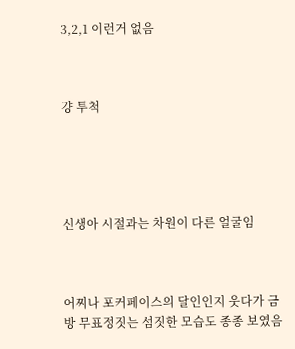3,2,1 이런거 없음



걍 투척





신생아 시절과는 차원이 다른 얼굴임



어찌나 포커페이스의 달인인지 웃다가 금방 무표정짓는 섬짓한 모습도 종종 보였음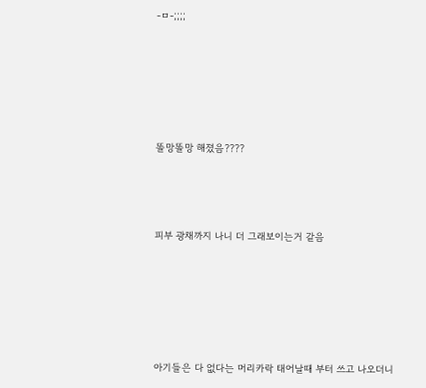-ㅁ-;;;;





똘망똘망 해졌음????



피부 광채까지 나니 더 그래보이는거 같음





아기들은 다 없다는 머리카락 태어날때 부터 쓰고 나오더니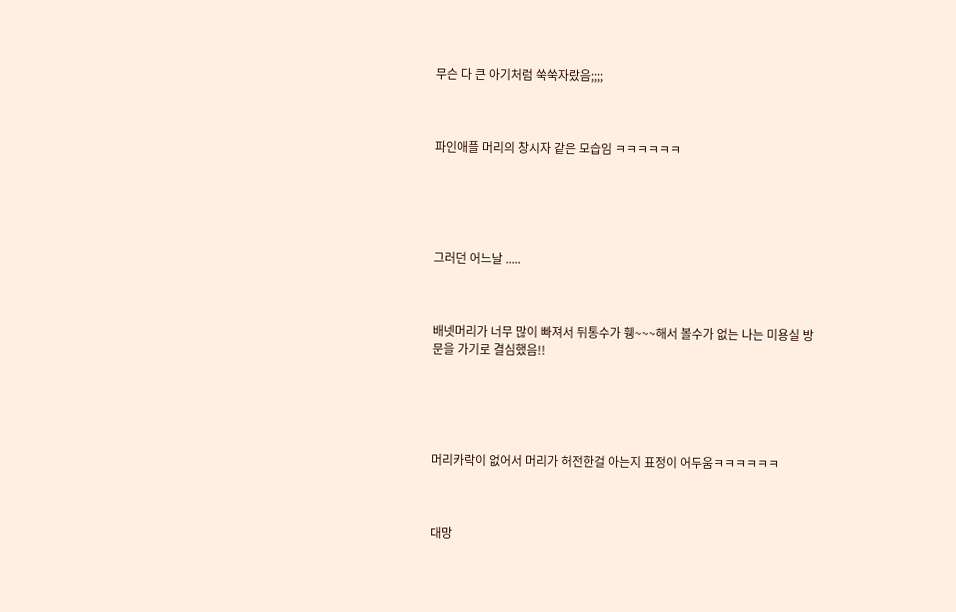무슨 다 큰 아기처럼 쑥쑥자랐음;;;;



파인애플 머리의 창시자 같은 모습임 ㅋㅋㅋㅋㅋㅋ





그러던 어느날 .....



배넷머리가 너무 많이 빠져서 뒤통수가 휑~~~해서 볼수가 없는 나는 미용실 방문을 가기로 결심했음!!





머리카락이 없어서 머리가 허전한걸 아는지 표정이 어두움ㅋㅋㅋㅋㅋㅋ



대망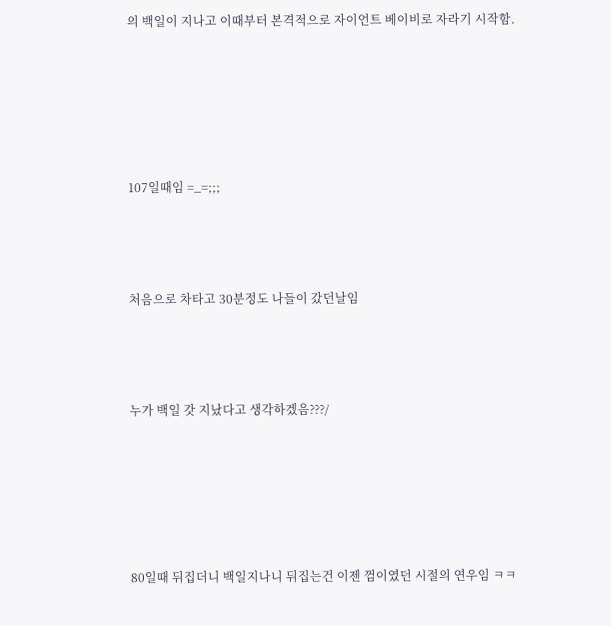의 백일이 지나고 이때부터 본격적으로 자이언트 베이비로 자라기 시작함.





107일때임 =_=;;;



처음으로 차타고 30분정도 나들이 갔던날임



누가 백일 갓 지났다고 생각하겠음???/





80일때 뒤집더니 백일지나니 뒤집는건 이젠 껌이였던 시절의 연우임 ㅋㅋ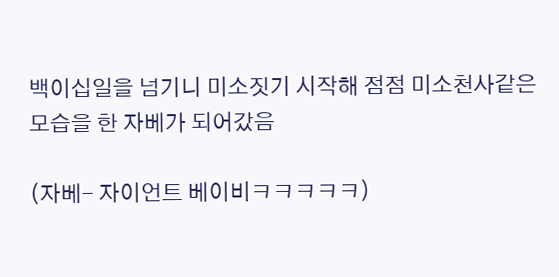백이십일을 넘기니 미소짓기 시작해 점점 미소천사같은 모습을 한 자베가 되어갔음

(자베- 자이언트 베이비ㅋㅋㅋㅋㅋ)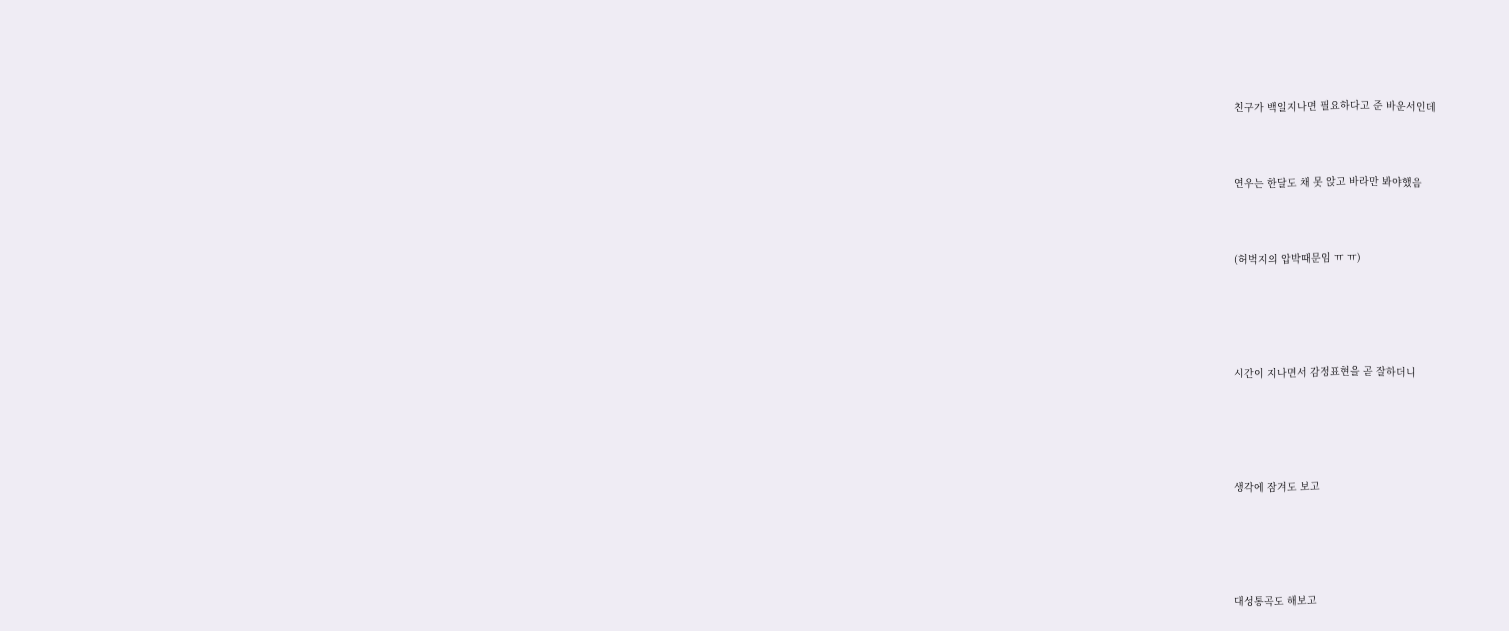친구가 백일지나면 필요하다고 준 바운서인데



연우는 한달도 채 못 앉고 바라만 봐야했음



(허벅지의 압박때문임 ㅠ ㅠ)





시간이 지나면서 감정표현을 곧 잘하더니





생각에 잠겨도 보고





대성통곡도 해보고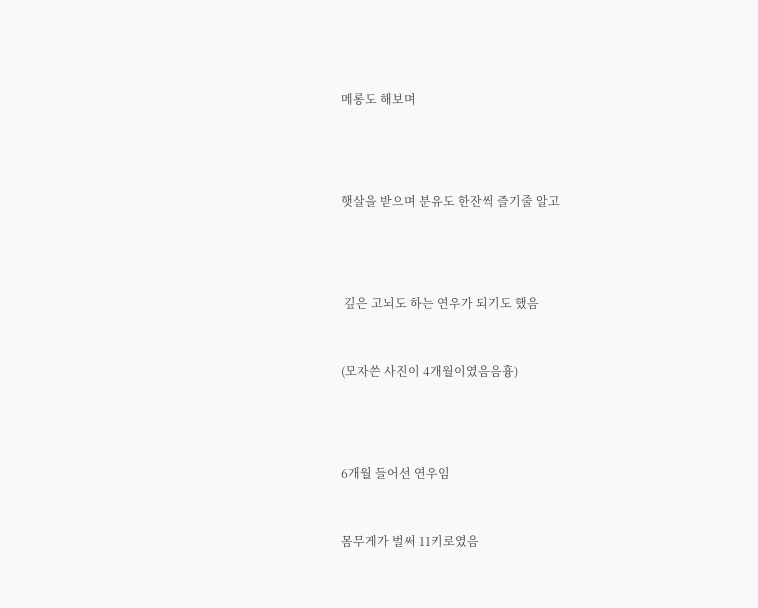메롱도 해보며





햇살을 받으며 분유도 한잔씩 즐기줄 알고





 깊은 고뇌도 하는 연우가 되기도 했음



(모자쓴 사진이 4개월이였음음흉)





6개월 들어선 연우임



몸무게가 벌써 11키로였음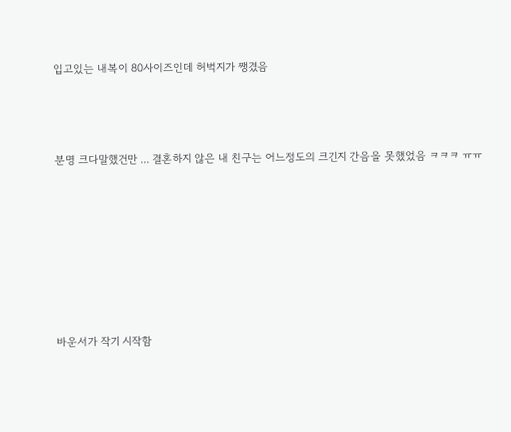입고있는 내복이 80사이즈인데 허벅지가 쨍겼음



분명 크다말했건만 ... 결혼하지 않은 내 친구는 어느정도의 크긴지 간음을 못했었음 ㅋㅋㅋ ㅠㅠ







바운서가 작기 시작함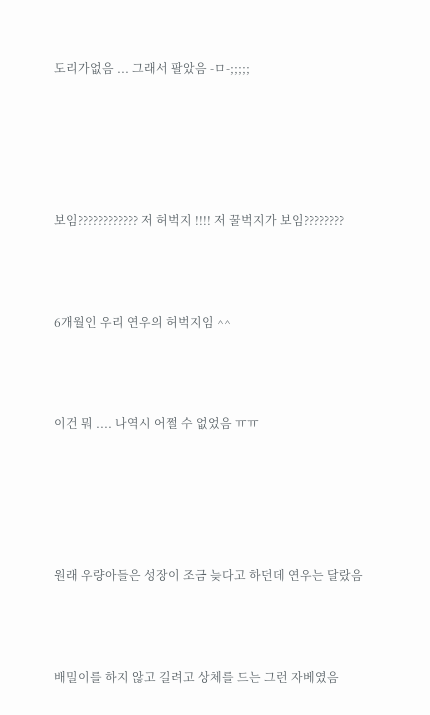도리가없음 ... 그래서 팔았음 -ㅁ-;;;;;





보임???????????? 저 허벅지 !!!! 저 꿀벅지가 보임????????



6개월인 우리 연우의 허벅지임 ^^



이건 뭐 .... 나역시 어쩔 수 없었음 ㅠㅠ





원래 우량아들은 성장이 조금 늦다고 하던데 연우는 달랐음



배밀이를 하지 않고 길려고 상체를 드는 그런 자베였음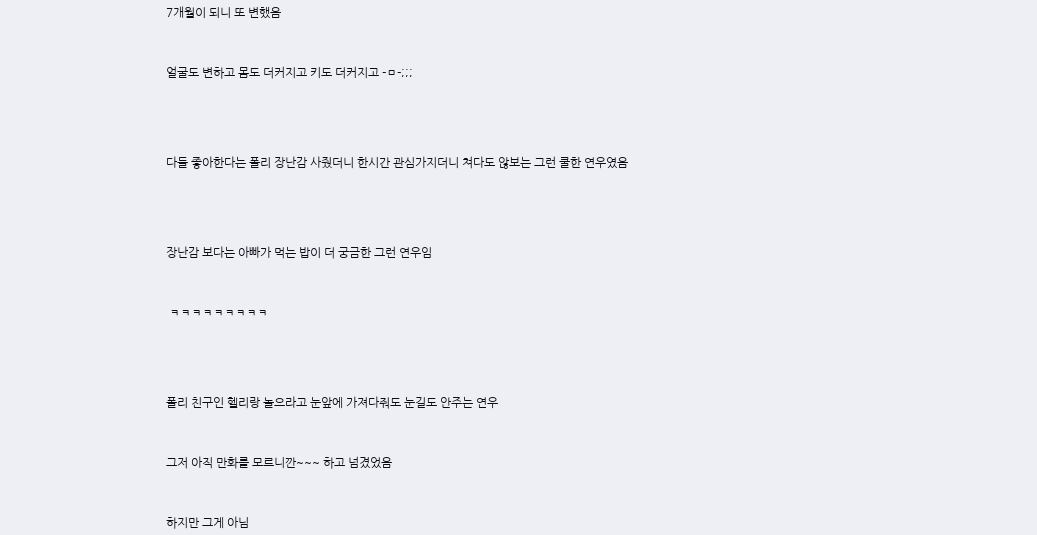7개월이 되니 또 변했음



얼굴도 변하고 몸도 더커지고 키도 더커지고 -ㅁ-;;;





다들 좋아한다는 폴리 장난감 사줬더니 한시간 관심가지더니 쳐다도 않보는 그런 쿨한 연우였음





장난감 보다는 아빠가 먹는 밥이 더 궁금한 그런 연우임



 ㅋㅋㅋㅋㅋㅋㅋㅋㅋ





폴리 친구인 헬리랑 놀으라고 눈앞에 가져다줘도 눈길도 안주는 연우



그저 아직 만화를 모르니깐~~~ 하고 넘겼었음



하지만 그게 아님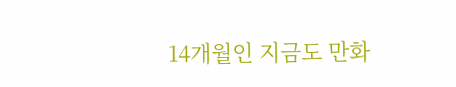14개월인 지금도 만화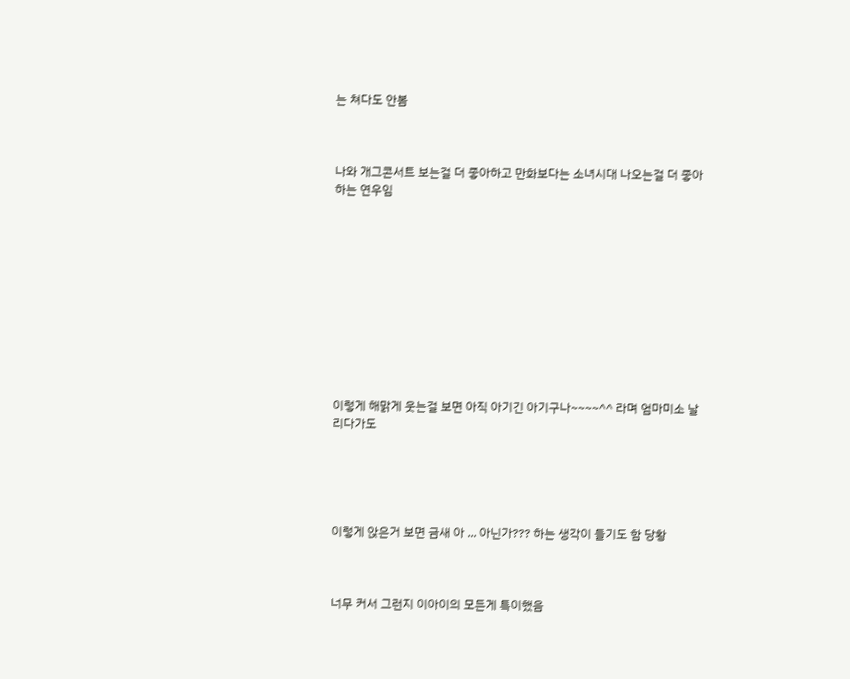는 쳐다도 안봄



나와 개그콘서트 보는걸 더 좋아하고 만화보다는 소녀시대 나오는걸 더 좋아하는 연우임











이렇게 해맑게 웃는걸 보면 아직 아기긴 아기구나~~~~^^ 라며 엄마미소 날리다가도





이렇게 앉은거 보면 금새 아 ... 아닌가??? 하는 생각이 들기도 함 당황



너무 커서 그런지 이아이의 모든게 특이했음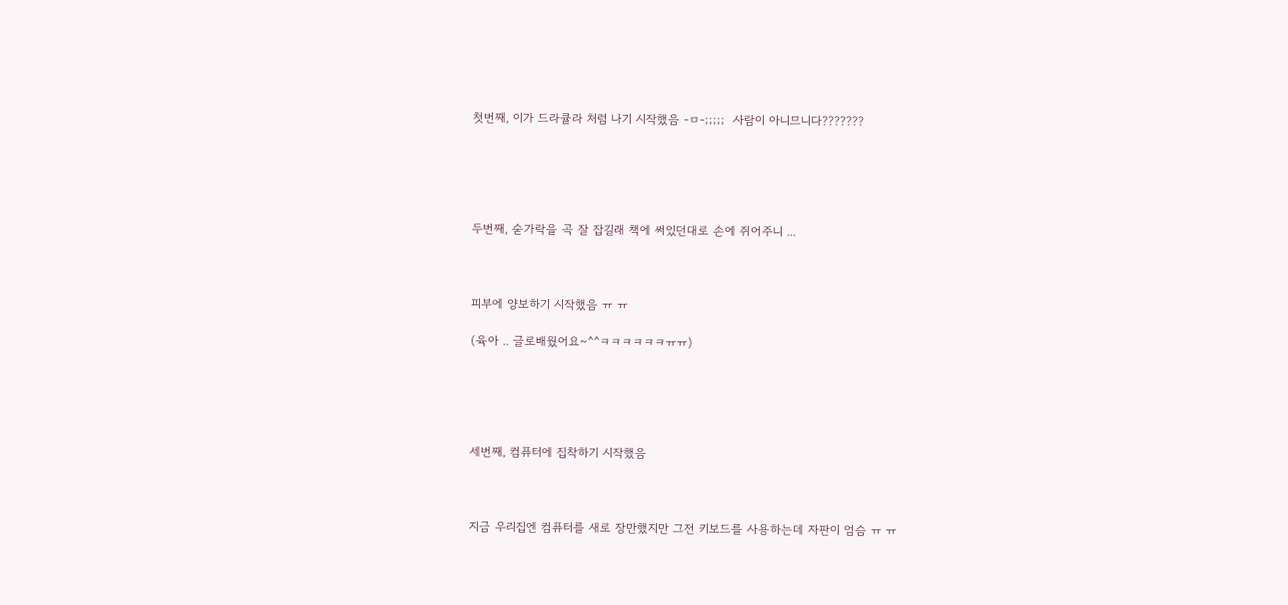첫번째, 이가 드라큘라 처럼 나기 시작했음 -ㅁ-;;;;;  사람이 아니므니다???????





두번째, 숟가락을 곡 잘 잡길래 책에 써있던대로 손에 쥐어주니 ...



피부에 양보하기 시작했음 ㅠ ㅠ

(육아 .. 글로배웠어요~^^ㅋㅋㅋㅋㅋㅋㅠㅠ)





세번째, 컴퓨터에 집착하기 시작했음



지금 우리집엔 컴퓨터를 새로 장만했지만 그전 키보드를 사용하는데 자판이 엄슴 ㅠ ㅠ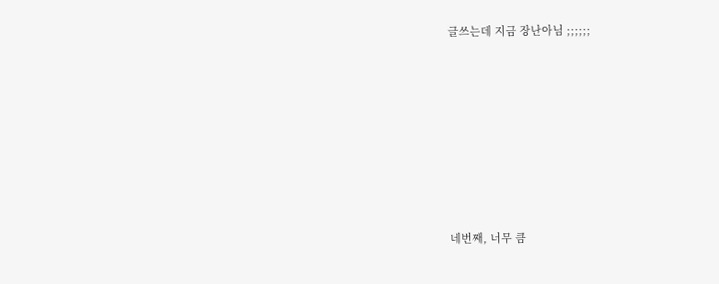글쓰는데 지금 장난아님 ;;;;;;







네번째, 너무 큼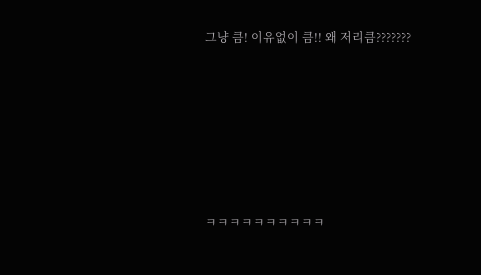그냥 큼! 이유없이 큼!! 왜 저리큼???????







ㅋㅋㅋㅋㅋㅋㅋㅋㅋㅋ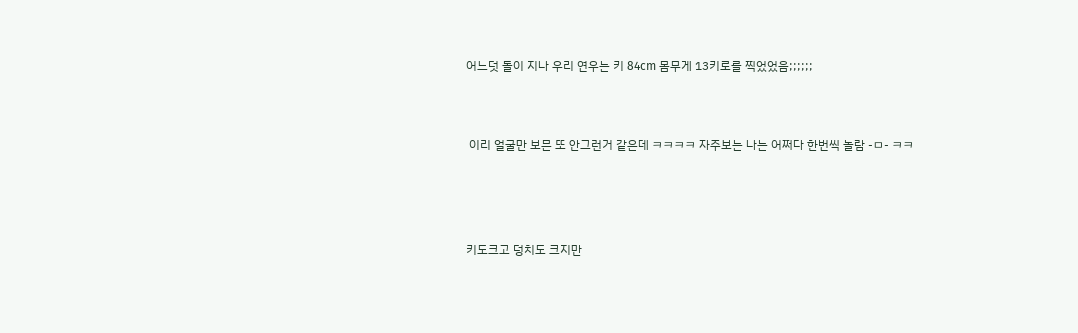어느덧 돌이 지나 우리 연우는 키 84cm 몸무게 13키로를 찍었었음;;;;;;





 이리 얼굴만 보믄 또 안그런거 같은데 ㅋㅋㅋㅋ 자주보는 나는 어쩌다 한번씩 놀람 -ㅁ- ㅋㅋ







키도크고 덩치도 크지만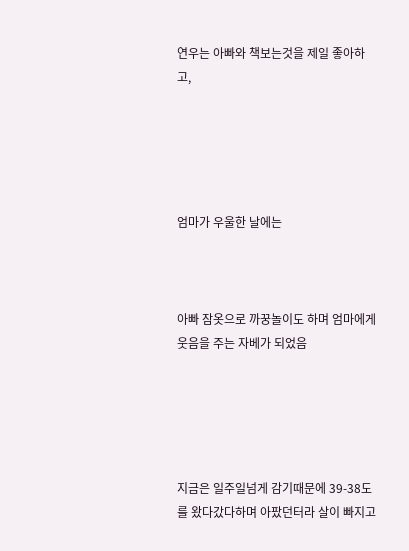연우는 아빠와 책보는것을 제일 좋아하고,





엄마가 우울한 날에는



아빠 잠옷으로 까꿍놀이도 하며 엄마에게 웃음을 주는 자베가 되었음





지금은 일주일넘게 감기때문에 39-38도를 왔다갔다하며 아팠던터라 살이 빠지고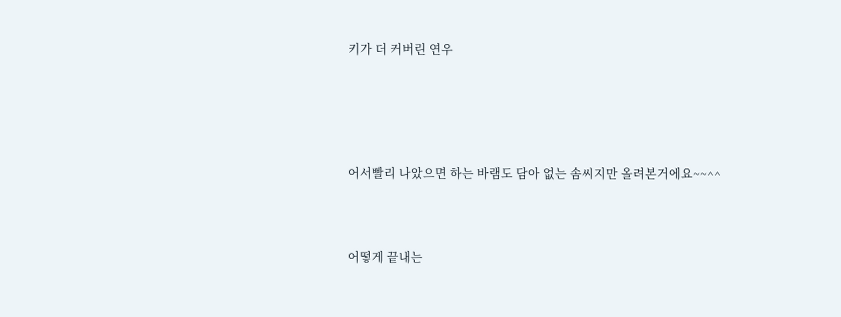키가 더 커버린 연우





어서빨리 나았으면 하는 바램도 담아 없는 솜씨지만 올려본거에요~~^^



어떻게 끝내는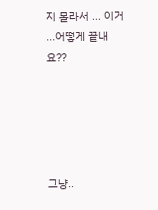지 몰라서 ... 이거 ...어떻게 끝내요??





그냥..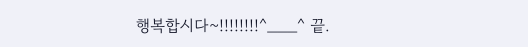행복합시다~!!!!!!!!^___^ 끝.